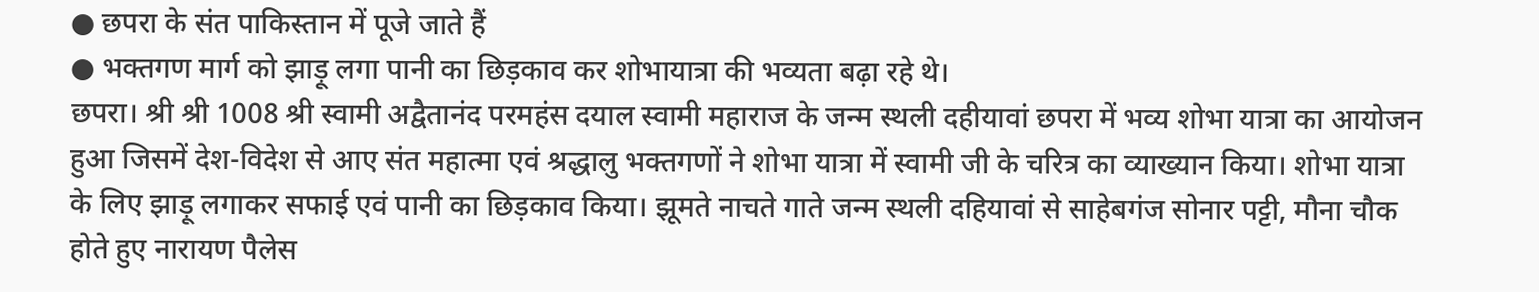● छपरा के संत पाकिस्तान में पूजे जाते हैं
● भक्तगण मार्ग को झाड़ू लगा पानी का छिड़काव कर शोभायात्रा की भव्यता बढ़ा रहे थे।
छपरा। श्री श्री 1008 श्री स्वामी अद्वैतानंद परमहंस दयाल स्वामी महाराज के जन्म स्थली दहीयावां छपरा में भव्य शोभा यात्रा का आयोजन हुआ जिसमें देश-विदेश से आए संत महात्मा एवं श्रद्धालु भक्तगणों ने शोभा यात्रा में स्वामी जी के चरित्र का व्याख्यान किया। शोभा यात्रा के लिए झाड़ू लगाकर सफाई एवं पानी का छिड़काव किया। झूमते नाचते गाते जन्म स्थली दहियावां से साहेबगंज सोनार पट्टी, मौना चौक होते हुए नारायण पैलेस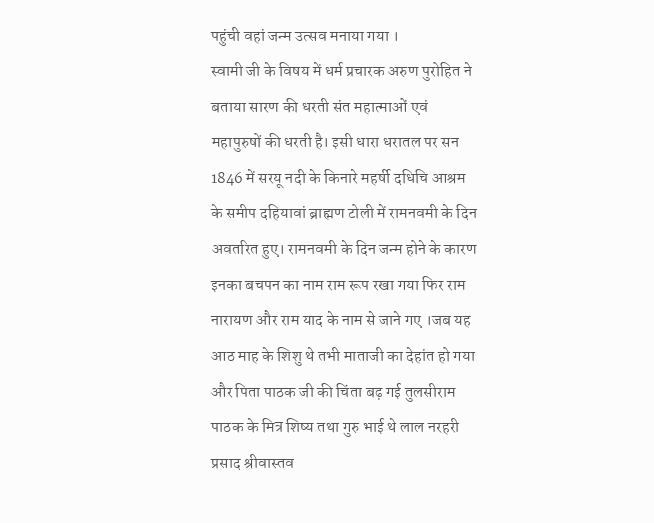पहुंची वहां जन्म उत्सव मनाया गया ।
स्वामी जी के विषय में धर्म प्रचारक अरुण पुरोहित ने बताया सारण की धरती संत महात्माओं एवं महापुरुषों की धरती है। इसी धारा धरातल पर सन 1846 में सरयू नदी के किनारे महर्षी दधिचि आश्रम के समीप दहियावां ब्राह्मण टोली में रामनवमी के दिन अवतरित हुए। रामनवमी के दिन जन्म होने के कारण इनका बचपन का नाम राम रूप रखा गया फिर राम नारायण और राम याद के नाम से जाने गए ।जब यह आठ माह के शिशु थे तभी माताजी का देहांत हो गया और पिता पाठक जी की चिंता बढ़ गई तुलसीराम पाठक के मित्र शिष्य तथा गुरु भाई थे लाल नरहरी प्रसाद श्रीवास्तव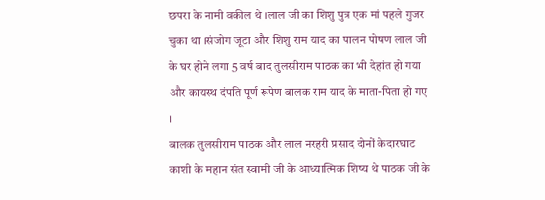छपरा के नामी वकील थे ।लाल जी का शिशु पुत्र एक मां पहले गुजर चुका था ।संजोग जूटा और शिशु राम याद का पालन पोषण लाल जी के घर होने लगा 5 वर्ष बाद तुलसीराम पाठक का भी देहांत हो गया और कायस्थ दंपति पूर्ण रूपेण बालक राम याद के माता-पिता हो गए ।
बालक तुलसीराम पाठक और लाल नरहरी प्रसाद दोनों केदारघाट काशी के महान संत स्वामी जी के आध्यात्मिक शिष्य थे पाठक जी के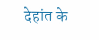देहांत के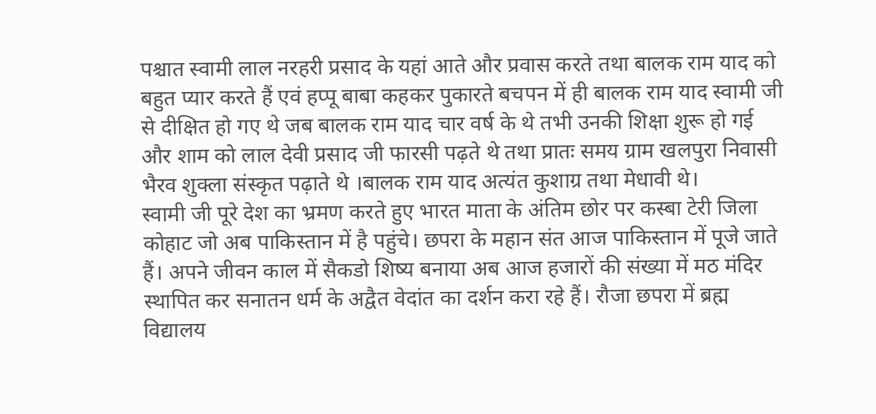पश्चात स्वामी लाल नरहरी प्रसाद के यहां आते और प्रवास करते तथा बालक राम याद को बहुत प्यार करते हैं एवं हप्पू बाबा कहकर पुकारते बचपन में ही बालक राम याद स्वामी जी से दीक्षित हो गए थे जब बालक राम याद चार वर्ष के थे तभी उनकी शिक्षा शुरू हो गई और शाम को लाल देवी प्रसाद जी फारसी पढ़ते थे तथा प्रातः समय ग्राम खलपुरा निवासी भैरव शुक्ला संस्कृत पढ़ाते थे ।बालक राम याद अत्यंत कुशाग्र तथा मेधावी थे।
स्वामी जी पूरे देश का भ्रमण करते हुए भारत माता के अंतिम छोर पर कस्बा टेरी जिला कोहाट जो अब पाकिस्तान में है पहुंचे। छपरा के महान संत आज पाकिस्तान में पूजे जाते हैं। अपने जीवन काल में सैकडो शिष्य बनाया अब आज हजारों की संख्या में मठ मंदिर स्थापित कर सनातन धर्म के अद्वैत वेदांत का दर्शन करा रहे हैं। रौजा छपरा में ब्रह्म विद्यालय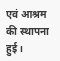एवं आश्रम की स्थापना हुई।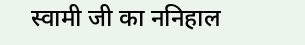स्वामी जी का ननिहाल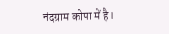नंदग्राम कोपा में है।